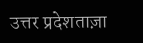उत्तर प्रदेशताज़ा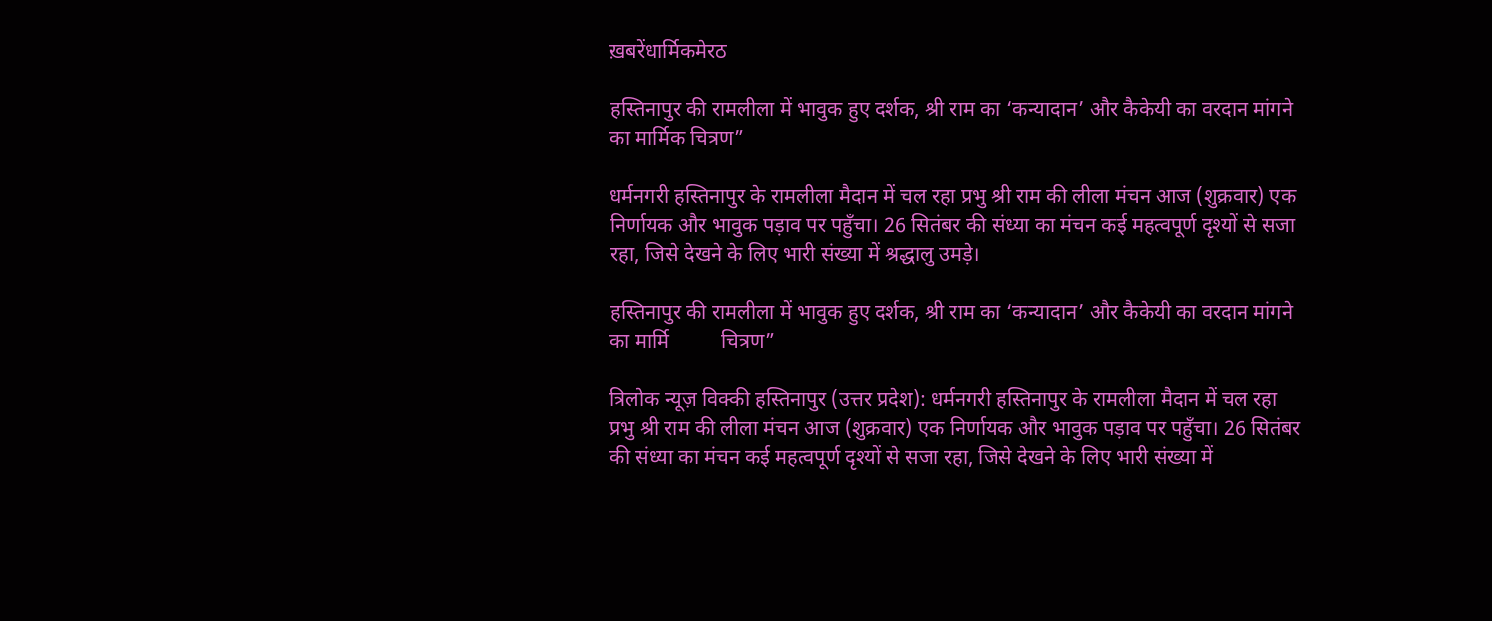ख़बरेंधार्मिकमेरठ

हस्तिनापुर की रामलीला में भावुक हुए दर्शक, श्री राम का ‘कन्यादान’ और कैकेयी का वरदान मांगने का मार्मिक चित्रण”

धर्मनगरी हस्तिनापुर के रामलीला मैदान में चल रहा प्रभु श्री राम की लीला मंचन आज (शुक्रवार) एक निर्णायक और भावुक पड़ाव पर पहुँचा। 26 सितंबर की संध्या का मंचन कई महत्वपूर्ण दृश्यों से सजा रहा, जिसे देखने के लिए भारी संख्या में श्रद्धालु उमड़े।

हस्तिनापुर की रामलीला में भावुक हुए दर्शक, श्री राम का ‘कन्यादान’ और कैकेयी का वरदान मांगने    का मार्मि          चित्रण”

त्रिलोक न्यूज़ विक्की हस्तिनापुर (उत्तर प्रदेश): धर्मनगरी हस्तिनापुर के रामलीला मैदान में चल रहा प्रभु श्री राम की लीला मंचन आज (शुक्रवार) एक निर्णायक और भावुक पड़ाव पर पहुँचा। 26 सितंबर की संध्या का मंचन कई महत्वपूर्ण दृश्यों से सजा रहा, जिसे देखने के लिए भारी संख्या में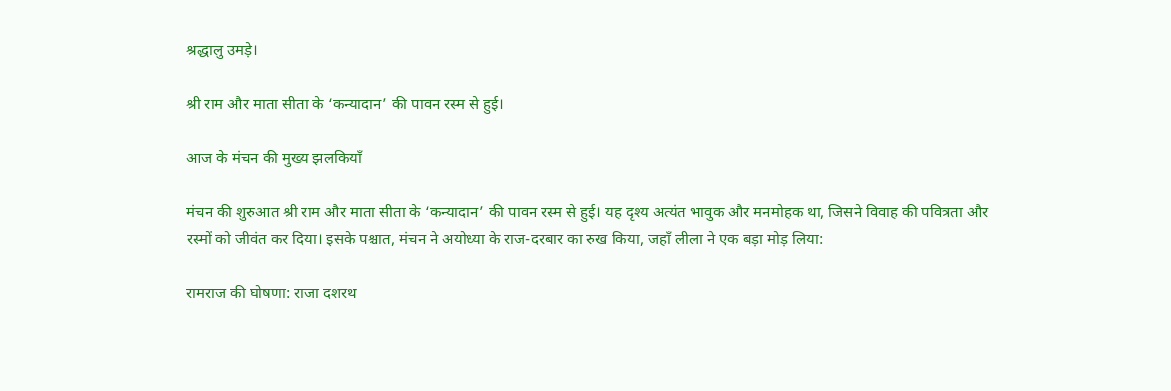श्रद्धालु उमड़े।

श्री राम और माता सीता के ‘कन्यादान’ की पावन रस्म से हुई।

आज के मंचन की मुख्य झलकियाँ

मंचन की शुरुआत श्री राम और माता सीता के ‘कन्यादान’ की पावन रस्म से हुई। यह दृश्य अत्यंत भावुक और मनमोहक था, जिसने विवाह की पवित्रता और रस्मों को जीवंत कर दिया। इसके पश्चात, मंचन ने अयोध्या के राज-दरबार का रुख किया, जहाँ लीला ने एक बड़ा मोड़ लिया:

रामराज की घोषणा: राजा दशरथ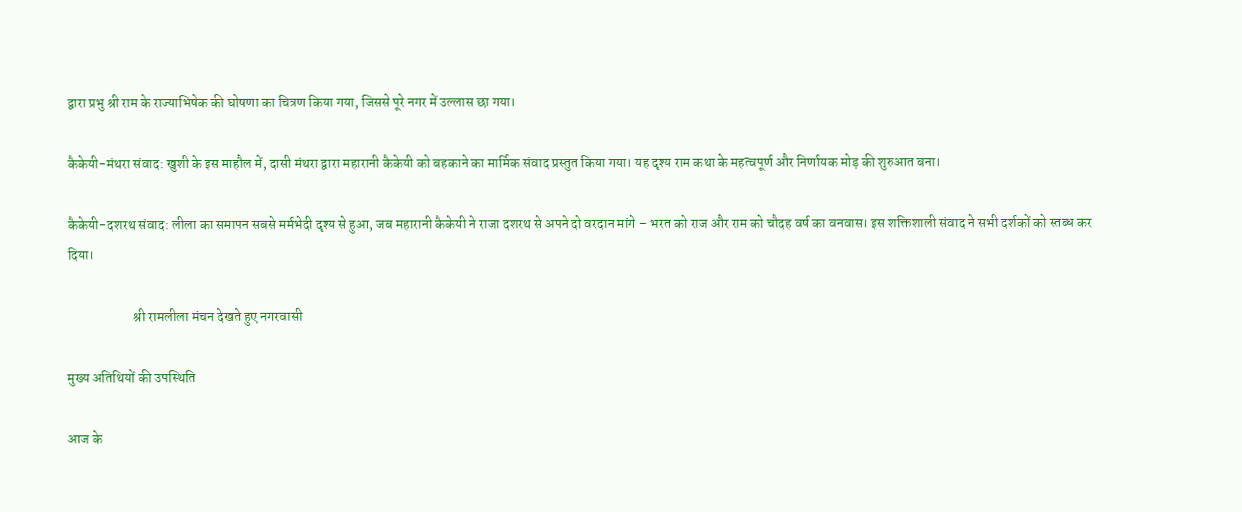द्वारा प्रभु श्री राम के राज्याभिषेक की घोषणा का चित्रण किया गया, जिससे पूरे नगर में उल्लास छा गया।

कैकेयी-मंथरा संवाद: खुशी के इस माहौल में, दासी मंथरा द्वारा महारानी कैकेयी को बहकाने का मार्मिक संवाद प्रस्तुत किया गया। यह दृश्य राम कथा के महत्वपूर्ण और निर्णायक मोड़ की शुरुआत बना।

कैकेयी-दशरथ संवाद: लीला का समापन सबसे मर्मभेदी दृश्य से हुआ, जब महारानी कैकेयी ने राजा दशरथ से अपने दो वरदान मांगे – भरत को राज और राम को चौदह वर्ष का वनवास। इस शक्तिशाली संवाद ने सभी दर्शकों को स्तब्ध कर दिया।

                        श्री रामलीला मंचन देखते हुए नगरवासी

मुख्य अतिथियों की उपस्थिति

आज के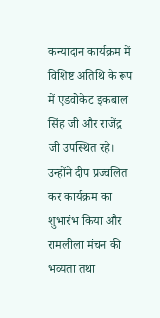कन्यादान कार्यक्रम में विशिष्ट अतिथि के रूप में एडवोकेट इकबाल सिंह जी और राजेंद्र जी उपस्थित रहे। उन्होंने दीप प्रज्वलित कर कार्यक्रम का शुभारंभ किया और रामलीला मंचन की भव्यता तथा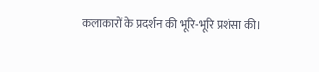कलाकारों के प्रदर्शन की भूरि-भूरि प्रशंसा की।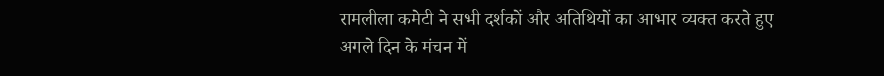रामलीला कमेटी ने सभी दर्शकों और अतिथियों का आभार व्यक्त करते हुए अगले दिन के मंचन में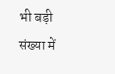भी बड़ी संख्या में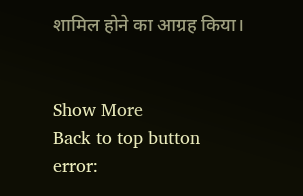शामिल होने का आग्रह किया।


Show More
Back to top button
error: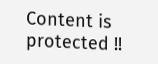Content is protected !!